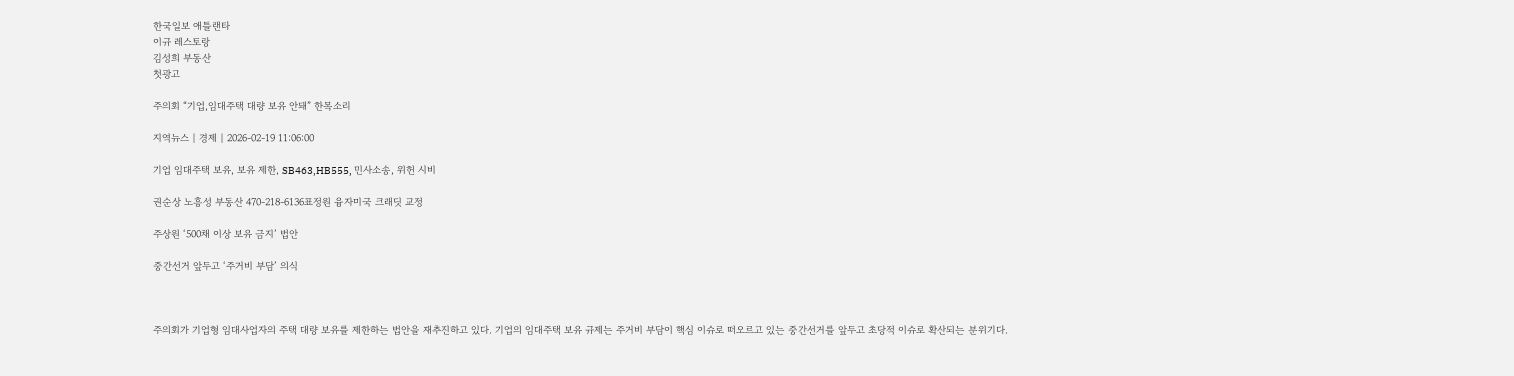한국일보 애틀랜타
이규 레스토랑
김성희 부동산
첫광고

주의회 “기업,임대주택 대량 보유 안돼” 한목소리

지역뉴스 | 경제 | 2026-02-19 11:06:00

기업 임대주택 보유, 보유 제한, SB463,HB555, 민사소송, 위헌 시비

권순상 노흥성 부동산 470-218-6136표정원 융자미국 크래딧 교정

주상원 ‘500채 이상 보유 금지’ 법안

중간선거 앞두고 ‘주거비 부담’ 의식



주의회가 기업형 임대사업자의 주택 대량 보유를 제한하는 법안을 재추진하고 있다. 기업의 임대주택 보유 규제는 주거비 부담이 핵심 이슈로 떠오르고 있는 중간선거를 앞두고 초당적 이슈로 확산되는 분위기다.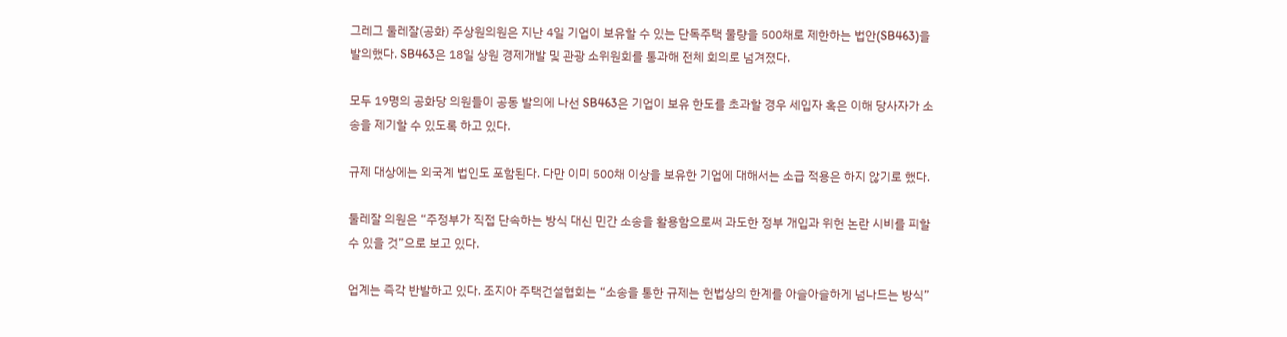그레그 둘레잘(공화) 주상원의원은 지난 4일 기업이 보유할 수 있는 단독주택 물량을 500채로 제한하는 법안(SB463)을 발의했다. SB463은 18일 상원 경제개발 및 관광 소위원회를 통과해 전체 회의로 넘겨졌다.

모두 19명의 공화당 의원들이 공동 발의에 나선 SB463은 기업이 보유 한도를 초과할 경우 세입자 혹은 이해 당사자가 소송을 제기할 수 있도록 하고 있다.

규제 대상에는 외국계 법인도 포함된다. 다만 이미 500채 이상을 보유한 기업에 대해서는 소급 적용은 하지 않기로 했다.

둘레잘 의원은 “주정부가 직접 단속하는 방식 대신 민간 소송을 활용함으로써 과도한 정부 개입과 위헌 논란 시비를 피할 수 있을 것”으로 보고 있다.

업계는 즉각 반발하고 있다. 조지아 주택건설협회는 “소송을 통한 규제는 헌법상의 한계를 아슬아슬하게 넘나드는 방식”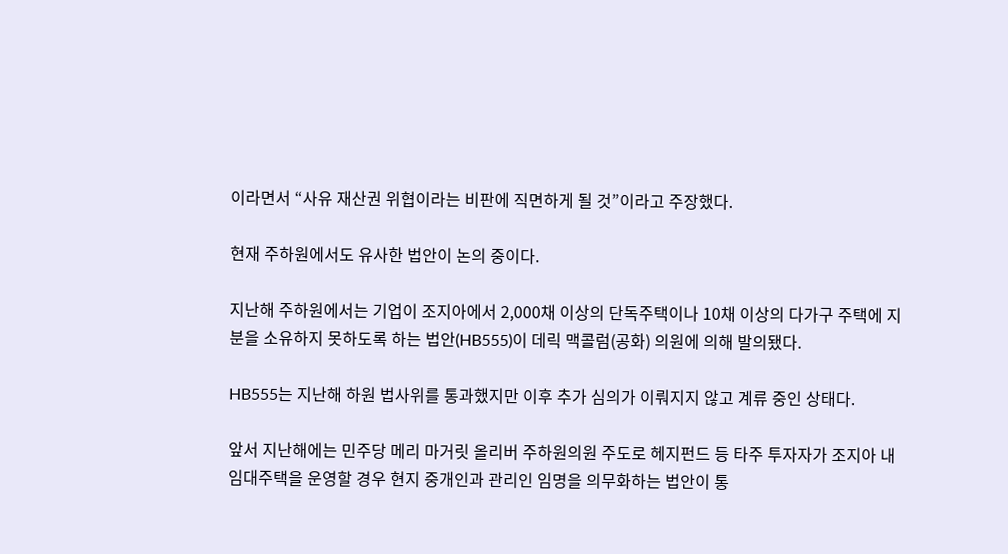이라면서 “사유 재산권 위협이라는 비판에 직면하게 될 것”이라고 주장했다.

현재 주하원에서도 유사한 법안이 논의 중이다.

지난해 주하원에서는 기업이 조지아에서 2,000채 이상의 단독주택이나 10채 이상의 다가구 주택에 지분을 소유하지 못하도록 하는 법안(HB555)이 데릭 맥콜럼(공화) 의원에 의해 발의됐다.

HB555는 지난해 하원 법사위를 통과했지만 이후 추가 심의가 이뤄지지 않고 계류 중인 상태다.

앞서 지난해에는 민주당 메리 마거릿 올리버 주하원의원 주도로 헤지펀드 등 타주 투자자가 조지아 내 임대주택을 운영할 경우 현지 중개인과 관리인 임명을 의무화하는 법안이 통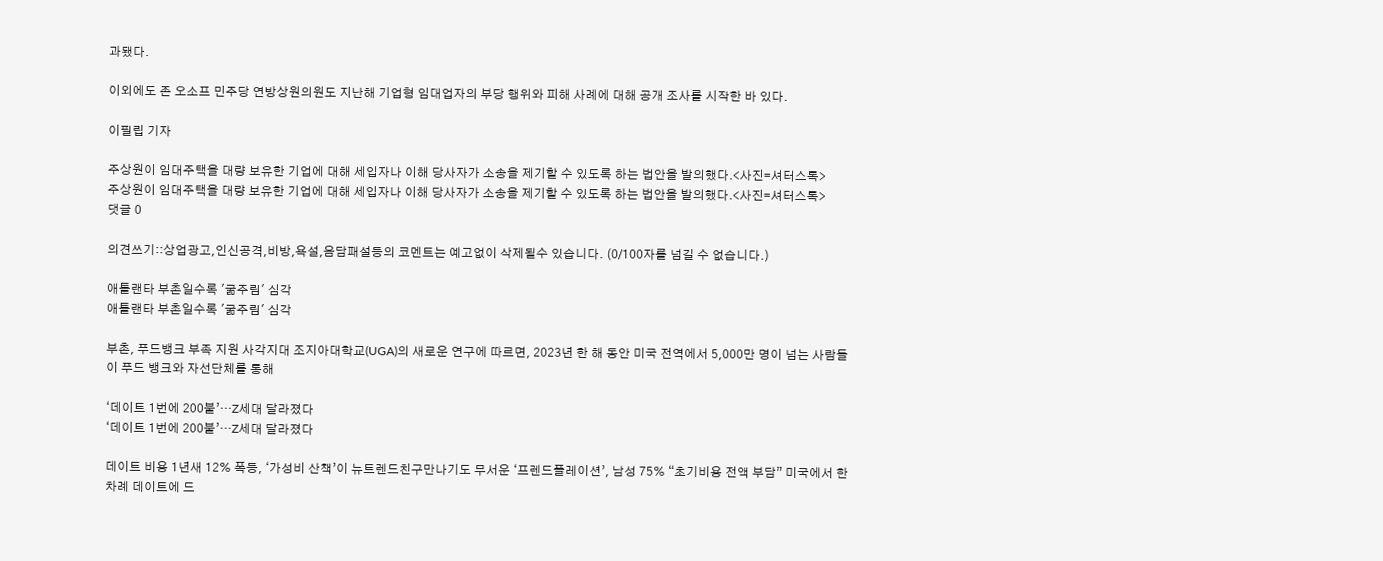과됐다.

이외에도 존 오소프 민주당 연방상원의원도 지난해 기업형 임대업자의 부당 행위와 피해 사례에 대해 공개 조사를 시작한 바 있다.

이필립 기자

주상원이 임대주택을 대량 보유한 기업에 대해 세입자나 이해 당사자가 소송을 제기할 수 있도록 하는 법안을 발의했다.<사진=셔터스톡>
주상원이 임대주택을 대량 보유한 기업에 대해 세입자나 이해 당사자가 소송을 제기할 수 있도록 하는 법안을 발의했다.<사진=셔터스톡>
댓글 0

의견쓰기::상업광고,인신공격,비방,욕설,음담패설등의 코멘트는 예고없이 삭제될수 있습니다. (0/100자를 넘길 수 없습니다.)

애틀랜타 부촌일수록 '굶주림' 심각
애틀랜타 부촌일수록 '굶주림' 심각

부촌, 푸드뱅크 부족 지원 사각지대 조지아대학교(UGA)의 새로운 연구에 따르면, 2023년 한 해 동안 미국 전역에서 5,000만 명이 넘는 사람들이 푸드 뱅크와 자선단체를 통해

‘데이트 1번에 200불’…Z세대 달라졌다
‘데이트 1번에 200불’…Z세대 달라졌다

데이트 비용 1년새 12% 폭등, ‘가성비 산책’이 뉴트렌드친구만나기도 무서운 ‘프렌드플레이션’, 남성 75% “초기비용 전액 부담” 미국에서 한 차례 데이트에 드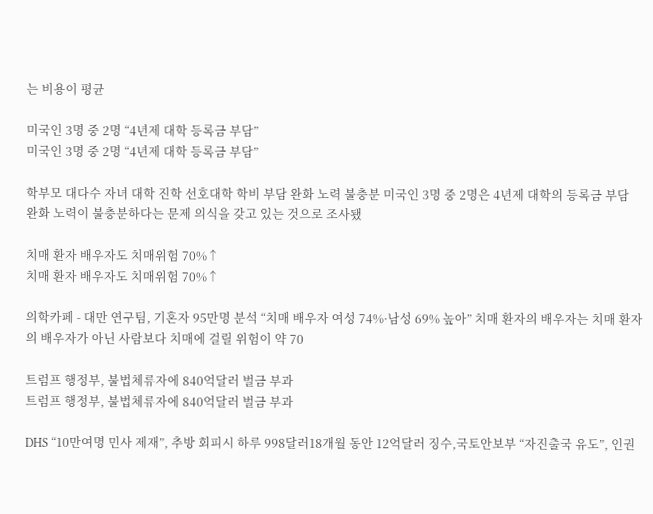는 비용이 평균

미국인 3명 중 2명 “4년제 대학 등록금 부담”
미국인 3명 중 2명 “4년제 대학 등록금 부담”

학부모 대다수 자녀 대학 진학 선호대학 학비 부담 완화 노력 불충분 미국인 3명 중 2명은 4년제 대학의 등록금 부담 완화 노력이 불충분하다는 문제 의식을 갖고 있는 것으로 조사됐

치매 환자 배우자도 치매위험 70%↑
치매 환자 배우자도 치매위험 70%↑

의학카페 - 대만 연구팀, 기혼자 95만명 분석 “치매 배우자 여성 74%·남성 69% 높아” 치매 환자의 배우자는 치매 환자의 배우자가 아닌 사람보다 치매에 걸릴 위험이 약 70

트럼프 행정부, 불법체류자에 840억달러 벌금 부과
트럼프 행정부, 불법체류자에 840억달러 벌금 부과

DHS “10만여명 민사 제재”, 추방 회피시 하루 998달러18개월 동안 12억달러 징수,국토안보부 “자진출국 유도”, 인권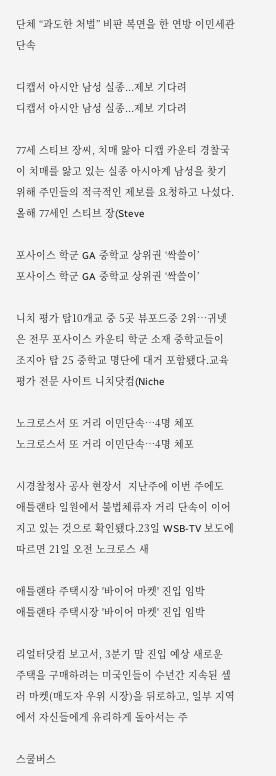단체 “과도한 처벌” 비판 복면을 한 연방 이민세관단속

디캡서 아시안 남성 실종...제보 기다려
디캡서 아시안 남성 실종...제보 기다려

77세 스티브 장씨, 치매 앓아 디캡 카운티 경찰국이 치매를 앓고 있는 실종 아시아계 남성을 찾기 위해 주민들의 적극적인 제보를 요청하고 나섰다.올해 77세인 스티브 장(Steve

포사이스 학군 GA 중학교 상위권 ‘싹쓸이’
포사이스 학군 GA 중학교 상위권 ‘싹쓸이’

니치 평가 탑10개교 중 5곳 뷰포드중 2위…귀넷은 전무 포사이스 카운티 학군 소재 중학교들이 조지아 탑 25 중학교 명단에 대거 포함됐다.교육평가 전문 사이트 니치닷컴(Niche

노크로스서 또 거리 이민단속…4명 체포
노크로스서 또 거리 이민단속…4명 체포

시경찰청사 공사 현장서  지난주에 이번 주에도 애틀랜타 일원에서 불법체류자 거리 단속이 이어지고 있는 것으로 확인됐다.23일 WSB-TV 보도에  따르면 21일 오전 노크로스 새

애틀랜타 주택시장 '바이어 마켓' 진입 임박
애틀랜타 주택시장 '바이어 마켓' 진입 임박

리얼터닷컴 보고서, 3분기 말 진입 예상 새로운 주택을 구매하려는 미국인들이 수년간 지속된 셀러 마켓(매도자 우위 시장)을 뒤로하고, 일부 지역에서 자신들에게 유리하게 돌아서는 주

스쿨버스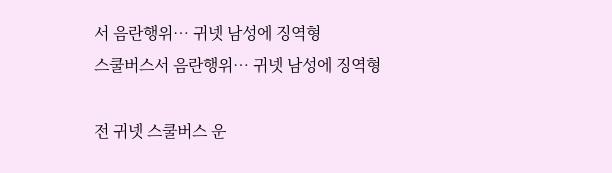서 음란행위… 귀넷 남성에 징역형
스쿨버스서 음란행위… 귀넷 남성에 징역형

전 귀넷 스쿨버스 운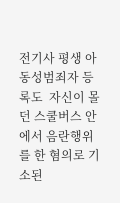전기사 평생 아동성범죄자 등록도  자신이 몰던 스쿨버스 안에서 음란행위를 한 혐의로 기소된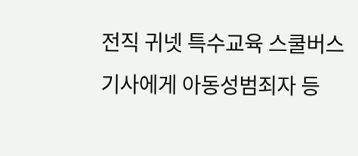전직 귀넷 특수교육 스쿨버스 기사에게 아동성범죄자 등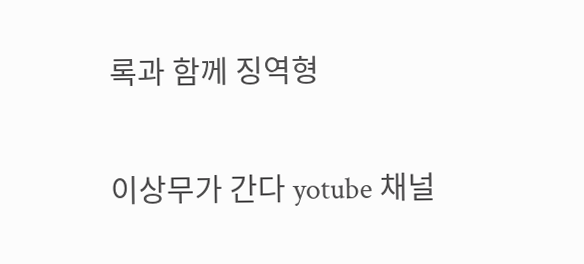록과 함께 징역형

이상무가 간다 yotube 채널